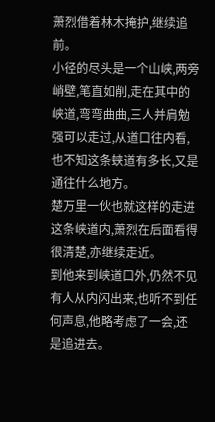萧烈借着林木掩护,继续追前。
小径的尽头是一个山峡,两旁峭壁,笔直如削,走在其中的峡道,弯弯曲曲,三人并肩勉强可以走过,从道口往内看,也不知这条蛱道有多长,又是通往什么地方。
楚万里一伙也就这样的走进这条峡道内,萧烈在后面看得很清楚,亦继续走近。
到他来到峡道口外,仍然不见有人从内闪出来,也听不到任何声息,他略考虑了一会,还是追进去。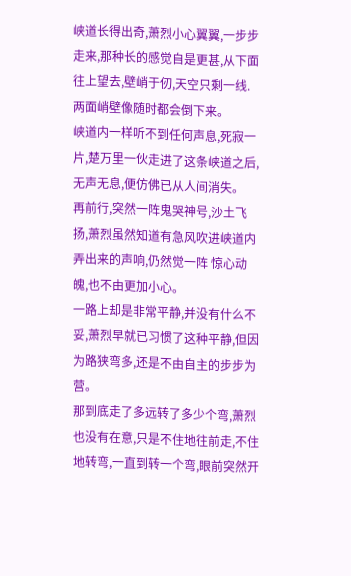峡道长得出奇,萧烈小心翼翼,一步步走来,那种长的感觉自是更甚,从下面往上望去,壁峭于仞,天空只剩一线.两面峭壁像随时都会倒下来。
峡道内一样听不到任何声息,死寂一片,楚万里一伙走进了这条峡道之后,无声无息,便仿佛已从人间消失。
再前行,突然一阵鬼哭神号,沙土飞扬,萧烈虽然知道有急风吹进峡道内弄出来的声响,仍然觉一阵 惊心动魄,也不由更加小心。
一路上却是非常平静,并没有什么不妥,萧烈早就已习惯了这种平静,但因为路狭弯多,还是不由自主的步步为营。
那到底走了多远转了多少个弯,萧烈也没有在意,只是不住地往前走,不住地转弯,一直到转一个弯,眼前突然开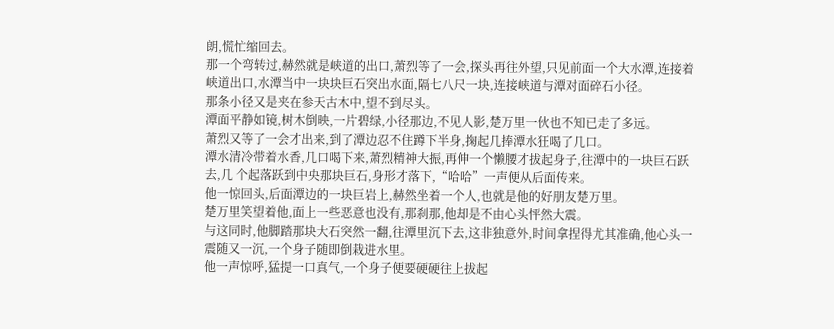朗,慌忙缩回去。
那一个弯转过,赫然就是峡道的出口,萧烈等了一会,探头再往外望,只见前面一个大水潭,连接着峡道出口,水潭当中一块块巨石突出水面,隔七八尺一块,连接峡道与潭对面碎石小径。
那条小径又是夹在参天古木中,望不到尽头。
潭面平静如镜,树木倒映,一片碧绿,小径那边,不见人影,楚万里一伙也不知已走了多远。
萧烈又等了一会才出来,到了潭边忍不住蹲下半身,掬起几捧潭水狂喝了几口。
潭水清冷带着水香,几口喝下来,萧烈精神大振,再伸一个懒腰才拔起身子,往潭中的一块巨石跃去,几 个起落跃到中央那块巨石,身形才落下,“哈哈”一声便从后面传来。
他一惊回头,后面潭边的一块巨岩上,赫然坐着一个人,也就是他的好朋友楚万里。
楚万里笑望着他,面上一些恶意也没有,那刹那,他却是不由心头怦然大震。
与这同时,他脚踏那块大石突然一翻,往潭里沉下去,这非独意外,时间拿捏得尤其准确,他心头一震随又一沉,一个身子随即倒栽进水里。
他一声惊呼,猛提一口真气,一个身子便要硬硬往上拔起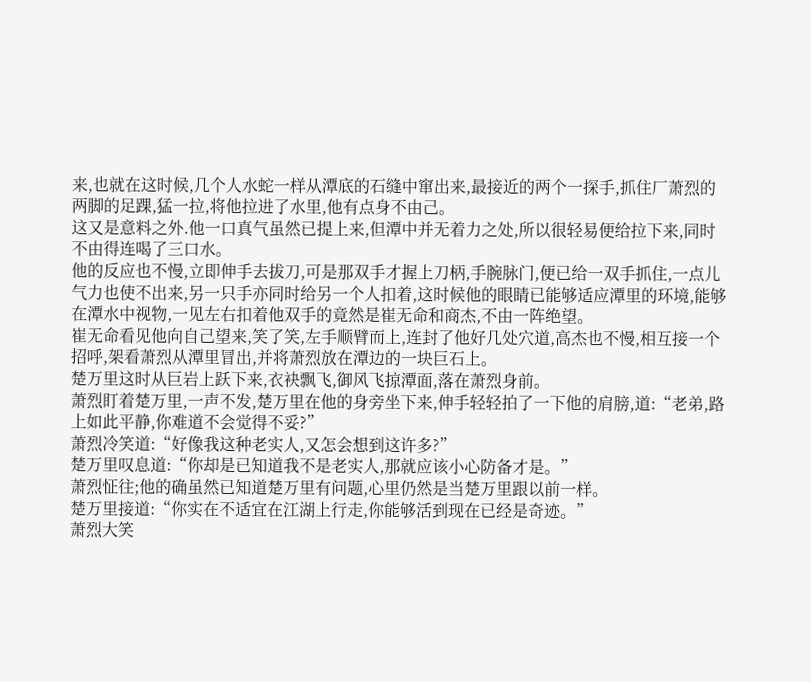来,也就在这时候,几个人水蛇一样从潭底的石缝中窜出来,最接近的两个一探手,抓住厂萧烈的两脚的足踝,猛一拉,将他拉进了水里,他有点身不由己。
这又是意料之外.他一口真气虽然已提上来,但潭中并无着力之处,所以很轻易便给拉下来,同时不由得连喝了三口水。
他的反应也不慢,立即伸手去拔刀,可是那双手才握上刀柄,手腕脉门,便已给一双手抓住,一点儿气力也使不出来,另一只手亦同时给另一个人扣着,这时候他的眼睛已能够适应潭里的环境,能够在潭水中视物,一见左右扣着他双手的竟然是崔无命和商杰,不由一阵绝望。
崔无命看见他向自己望来,笑了笑,左手顺臂而上,连封了他好几处穴道,高杰也不慢,相互接一个招呼,架看萧烈从潭里冒出,并将萧烈放在潭边的一块巨石上。
楚万里这时从巨岩上跃下来,衣袂飘飞,御风飞掠潭面,落在萧烈身前。
萧烈盯着楚万里,一声不发,楚万里在他的身旁坐下来,伸手轻轻拍了一下他的肩膀,道:“老弟,路上如此平静,你难道不会觉得不妥?”
萧烈冷笑道:“好像我这种老实人,又怎会想到这许多?”
楚万里叹息道:“你却是已知道我不是老实人,那就应该小心防备才是。”
萧烈怔往;他的确虽然已知道楚万里有问题,心里仍然是当楚万里跟以前一样。
楚万里接道:“你实在不适宜在江湖上行走,你能够活到现在已经是奇迹。”
萧烈大笑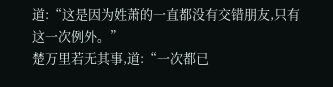道:“这是因为姓萧的一直都没有交错朋友,只有这一次例外。”
楚万里若无其事,道:“一次都已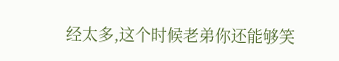经太多,这个时候老弟你还能够笑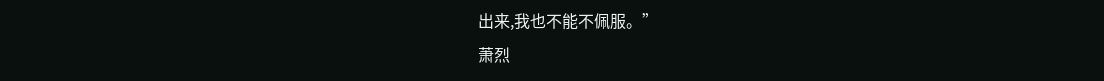出来,我也不能不佩服。”
萧烈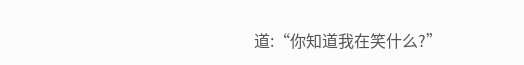道:“你知道我在笑什么?”